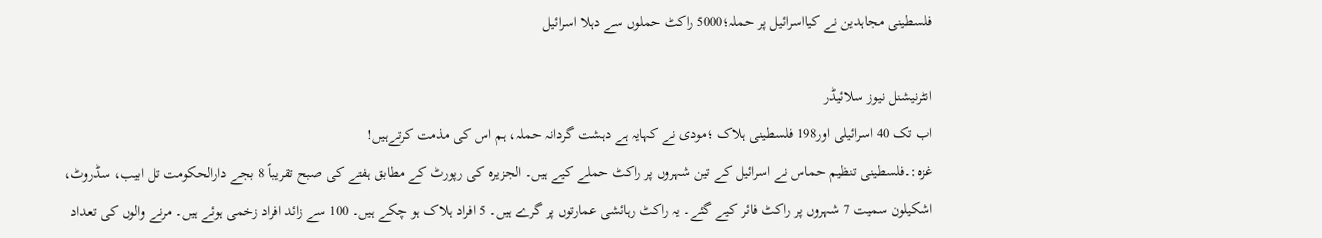فلسطینی مجاہدین نے کیااسرائیل پر حملہ؛5000 راکٹ حملوں سے دہلا اسرائیل

انٹرنیشنل نیوز سلائیڈر
اب تک 40 اسرائیلی اور198 فلسطینی ہلاک ؛مودی نے کہایہ ہے دہشت گردانہ حملہ، ہم اس کی مذمت کرتےہیں!
غزہ:۔فلسطینی تنظیم حماس نے اسرائیل کے تین شہروں پر راکٹ حملے کیے ہیں۔ الجزیرہ کی رپورٹ کے مطابق ہفتے کی صبح تقریباً 8 بجے دارالحکومت تل ابیب، سڈروٹ، اشکیلون سمیت 7 شہروں پر راکٹ فائر کیے گئے۔ یہ راکٹ رہائشی عمارتوں پر گرے ہیں۔ 5 افراد ہلاک ہو چکے ہیں۔ 100 سے زائد افراد زخمی ہوئے ہیں۔ مرنے والوں کی تعداد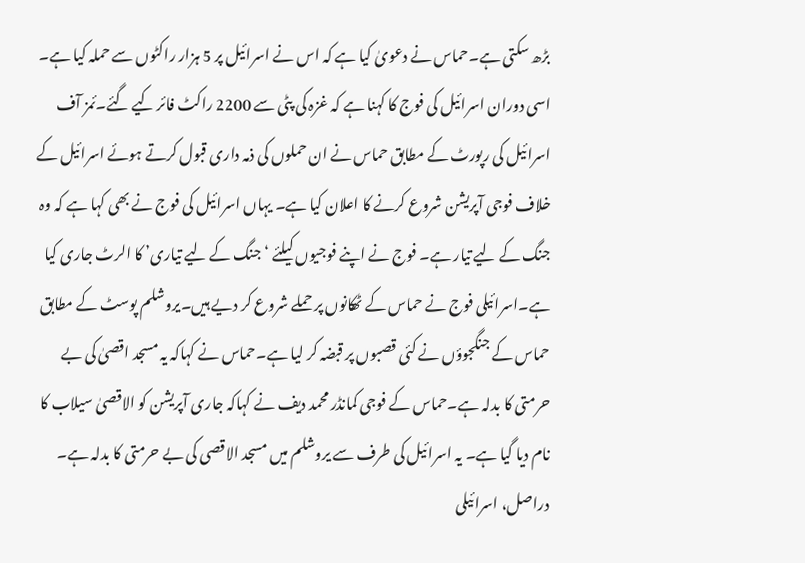بڑھ سکتی ہے۔حماس نے دعویٰ کیا ہے کہ اس نے اسرائیل پر 5 ہزار راکٹوں سے حملہ کیا ہے۔ اسی دوران اسرائیل کی فوج کا کہنا ہے کہ غزہ کی پٹی سے 2200 راکٹ فائر کیے گئے۔ئمز آف اسرائیل کی رپورٹ کے مطابق حماس نے ان حملوں کی ذمہ داری قبول کرتے ہوئے اسرائیل کے خلاف فوجی آپریشن شروع کرنے کا اعلان کیا ہے۔ یہاں اسرائیل کی فوج نے بھی کہا ہے کہ وہ جنگ کے لیے تیار ہے۔ فوج نے اپنے فوجیوں کیلئے ‘جنگ کے لیے تیاری’ کا الرٹ جاری کیا ہے۔اسرائیلی فوج نے حماس کے ٹھکانوں پر حملے شروع کر دیے ہیں۔یروشلم پوسٹ کے مطابق حماس کے جنگجوؤں نے کئی قصبوں پر قبضہ کر لیا ہے۔حماس نے کہاکہ یہ مسجد اقصیٰ کی بے حرمتی کا بدلہ ہے۔حماس کے فوجی کمانڈر محمد دیف نے کہاکہ جاری آپریشن کو الاقصیٰ سیلاب کا نام دیا گیا ہے۔ یہ اسرائیل کی طرف سے یروشلم میں مسجد الاقصی کی بے حرمتی کا بدلہ ہے۔ دراصل، اسرائیلی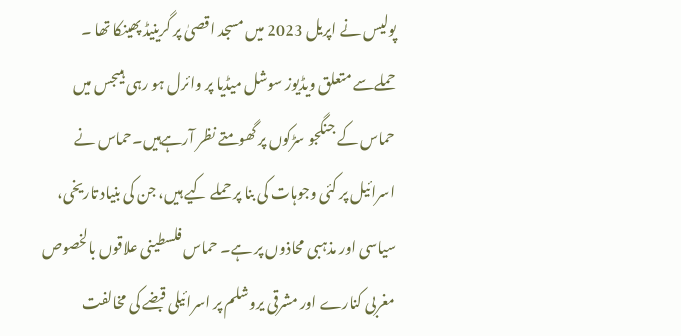پولیس نے اپریل 2023 میں مسجد اقصیٰ پر گرینیڈ پھینکا تھا ۔ حملےسے متعلق ویڈیوز سوشل میڈیا پر وائرل ہو رہی ہیںجس میں حماس کے جنگجو سڑکوں پر گھومتے نظر آرہےہیں۔حماس نے اسرائیل پر کئی وجوہات کی بنا پر حملے کیے ہیں، جن کی بنیاد تاریخی، سیاسی اور مذہبی محاذوں پر ہے۔ حماس فلسطینی علاقوں بالخصوص مغربی کنارے اور مشرقی یروشلم پر اسرائیلی قبضے کی مخالفت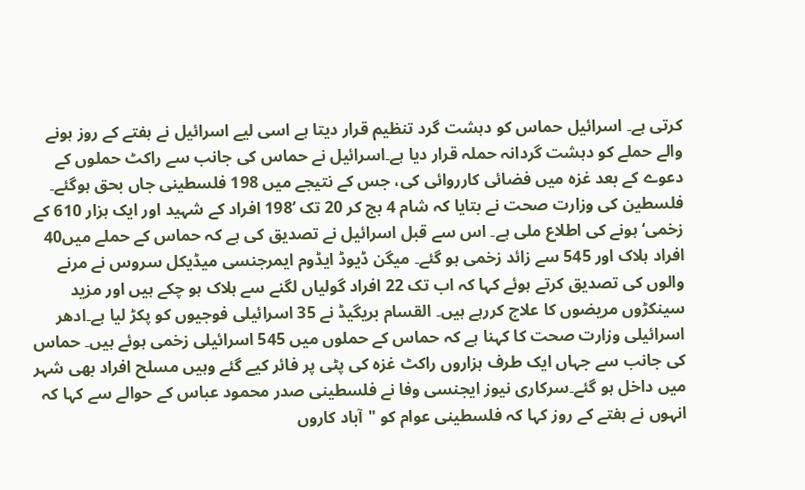کرتی ہے۔ اسرائیل حماس کو دہشت گرد تنظیم قرار دیتا ہے اسی لیے اسرائیل نے ہفتے کے روز ہونے والے حملے کو دہشت گردانہ حملہ قرار دیا ہے۔اسرائیل نے حماس کی جانب سے راکٹ حملوں کے دعوے کے بعد غزہ میں فضائی کارروائی کی، جس کے نتیجے میں 198 فلسطینی جاں بحق ہوگئے۔ فلسطین کی وزارت صحت نے بتایا کہ شام 4 بج کر 20 تک ’198 افراد کے شہید اور ایک ہزار 610 کے زخمی‘ ہونے کی اطلاع ملی ہے۔ اس سے قبل اسرائیل نے تصدیق کی ہے کہ حماس کے حملے میں40 افراد ہلاک اور 545 سے زائد زخمی ہو گئے۔ میگن ڈیوڈ ایڈوم ایمرجنسی میڈیکل سروس نے مرنے والوں کی تصدیق کرتے ہوئے کہا کہ اب تک 22 افراد گولیاں لگنے سے ہلاک ہو چکے ہیں اور مزید سینکڑوں مریضوں کا علاج کررہے ہیں۔ القسام بریگیڈ نے 35 اسرائیلی فوجیوں کو پکڑ لیا ہے۔ادھر اسرائیلی وزارت صحت کا کہنا ہے کہ حماس کے حملوں میں 545 اسرائیلی زخمی ہوئے ہیں۔ حماس کی جانب سے جہاں ایک طرف ہزاروں راکٹ غزہ کی پٹی پر فائر کیے گئے وہیں مسلح افراد بھی شہر میں داخل ہو گئے۔سرکاری نیوز ایجنسی وفا نے فلسطینی صدر محمود عباس کے حوالے سے کہا کہ انہوں نے ہفتے کے روز کہا کہ فلسطینی عوام کو "آباد کاروں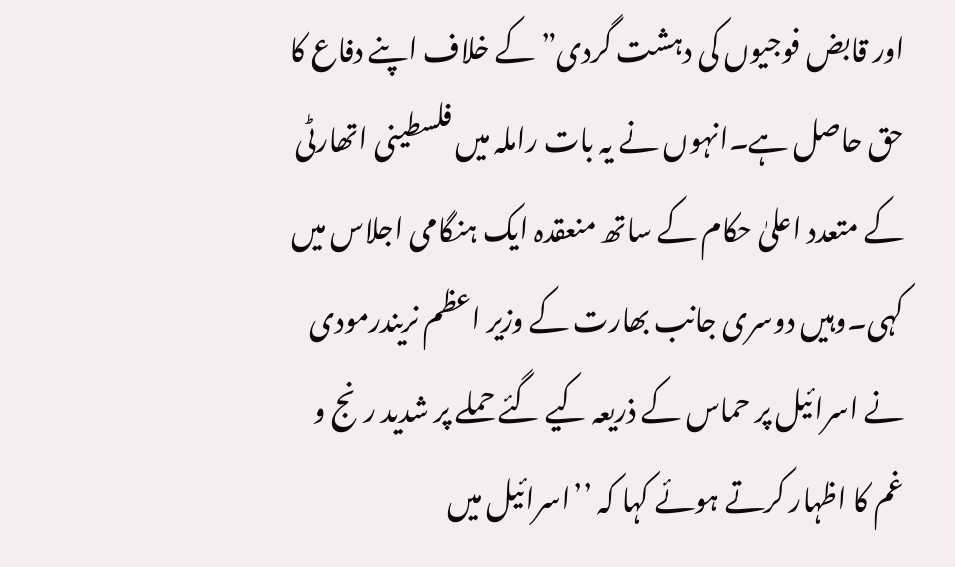اور قابض فوجیوں کی دہشت گردی” کے خلاف اپنے دفاع کا حق حاصل ہے۔انہوں نے یہ بات راملہ میں فلسطینی اتھارٹی کے متعدد اعلیٰ حکام کے ساتھ منعقدہ ایک ہنگامی اجلاس میں کہی۔وہیں دوسری جانب بھارت کے وزیر اعظم نریندرمودی نے اسرائیل پر حماس کے ذریعہ کیے گئے حملے پر شدید رنج و غم کا اظہار کرتے ہوئے کہا کہ ’’اسرائیل میں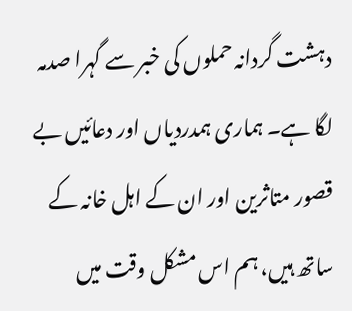دہشت گردانہ حملوں کی خبر سے گہرا صدمہ لگا ہے۔ ہماری ہمدردیاں اور دعائیں بے قصور متاثرین اور ان کے اہل خانہ کے ساتھ ہیں، ہم اس مشکل وقت میں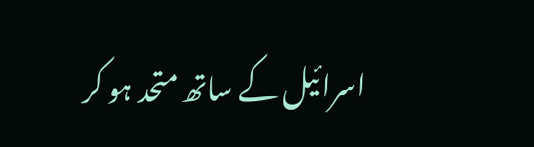اسرائیل کے ساتھ متحد ہو کر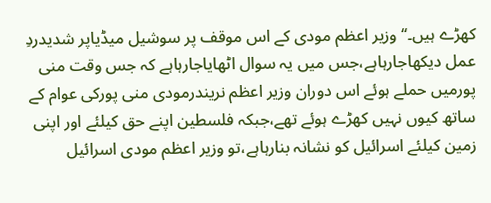کھڑے ہیں۔‘‘وزیر اعظم مودی کے اس موقف پر سوشیل میڈیاپر شدیدردِ عمل دیکھاجارہاہے،جس میں یہ سوال اٹھایاجارہاہے کہ جس وقت منی پورمیں حملے ہوئے اس دوران وزیر اعظم نریندرمودی منی پورکی عوام کے ساتھ کیوں نہیں کھڑے ہوئے تھے،جبکہ فلسطین اپنے حق کیلئے اور اپنی زمین کیلئے اسرائیل کو نشانہ بنارہاہے،تو وزیر اعظم مودی اسرائیل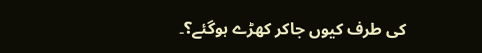کی طرف کیوں جاکر کھڑے ہوگئے؟۔